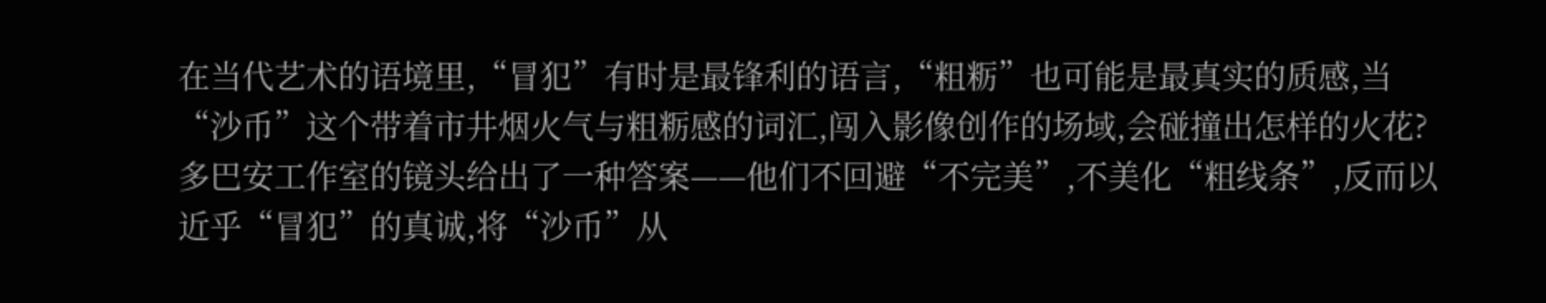在当代艺术的语境里,“冒犯”有时是最锋利的语言,“粗粝”也可能是最真实的质感,当“沙币”这个带着市井烟火气与粗粝感的词汇,闯入影像创作的场域,会碰撞出怎样的火花?多巴安工作室的镜头给出了一种答案——他们不回避“不完美”,不美化“粗线条”,反而以近乎“冒犯”的真诚,将“沙币”从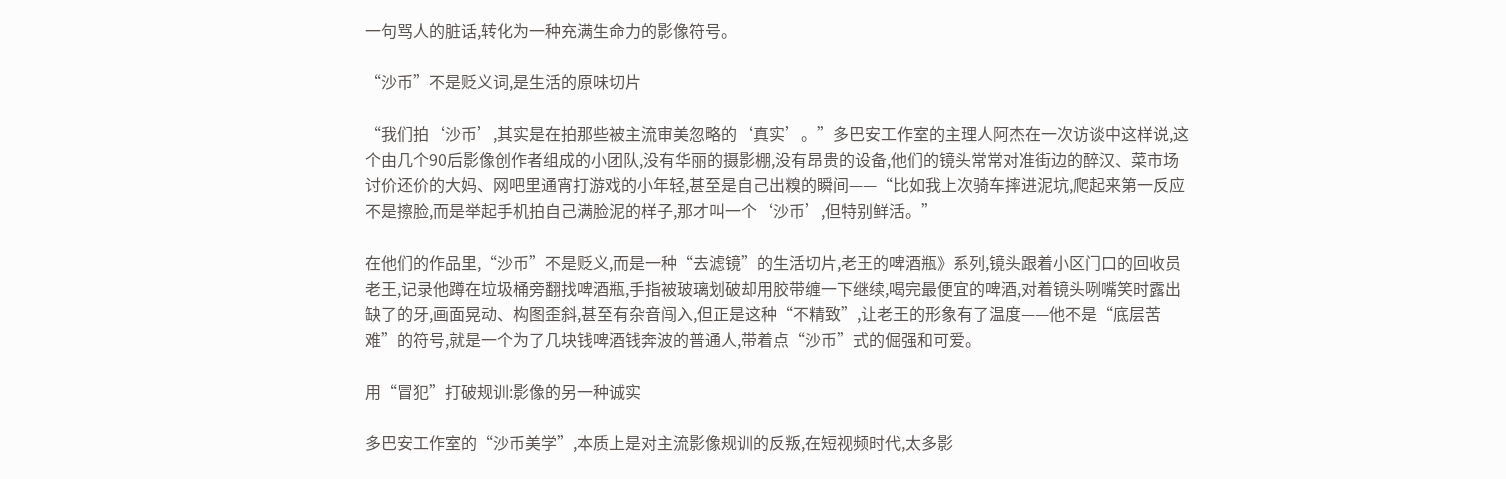一句骂人的脏话,转化为一种充满生命力的影像符号。

“沙币”不是贬义词,是生活的原味切片

“我们拍‘沙币’,其实是在拍那些被主流审美忽略的‘真实’。”多巴安工作室的主理人阿杰在一次访谈中这样说,这个由几个90后影像创作者组成的小团队,没有华丽的摄影棚,没有昂贵的设备,他们的镜头常常对准街边的醉汉、菜市场讨价还价的大妈、网吧里通宵打游戏的小年轻,甚至是自己出糗的瞬间——“比如我上次骑车摔进泥坑,爬起来第一反应不是擦脸,而是举起手机拍自己满脸泥的样子,那才叫一个‘沙币’,但特别鲜活。”

在他们的作品里,“沙币”不是贬义,而是一种“去滤镜”的生活切片,老王的啤酒瓶》系列,镜头跟着小区门口的回收员老王,记录他蹲在垃圾桶旁翻找啤酒瓶,手指被玻璃划破却用胶带缠一下继续,喝完最便宜的啤酒,对着镜头咧嘴笑时露出缺了的牙,画面晃动、构图歪斜,甚至有杂音闯入,但正是这种“不精致”,让老王的形象有了温度——他不是“底层苦难”的符号,就是一个为了几块钱啤酒钱奔波的普通人,带着点“沙币”式的倔强和可爱。

用“冒犯”打破规训:影像的另一种诚实

多巴安工作室的“沙币美学”,本质上是对主流影像规训的反叛,在短视频时代,太多影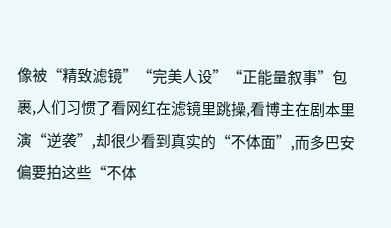像被“精致滤镜”“完美人设”“正能量叙事”包裹,人们习惯了看网红在滤镜里跳操,看博主在剧本里演“逆袭”,却很少看到真实的“不体面”,而多巴安偏要拍这些“不体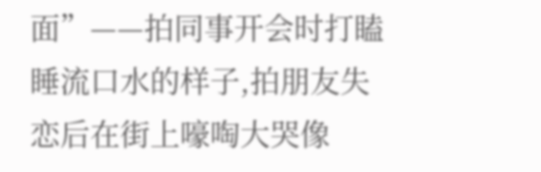面”——拍同事开会时打瞌睡流口水的样子,拍朋友失恋后在街上嚎啕大哭像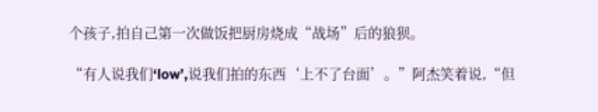个孩子,拍自己第一次做饭把厨房烧成“战场”后的狼狈。

“有人说我们‘low’,说我们拍的东西‘上不了台面’。”阿杰笑着说,“但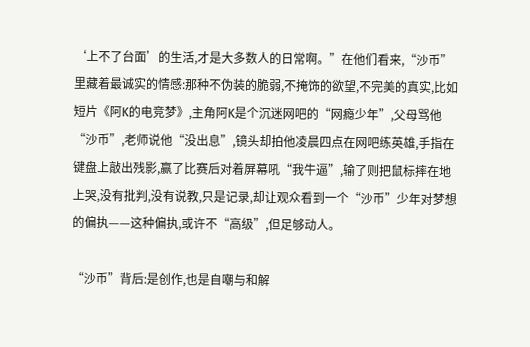‘上不了台面’的生活,才是大多数人的日常啊。”在他们看来,“沙币”里藏着最诚实的情感:那种不伪装的脆弱,不掩饰的欲望,不完美的真实,比如短片《阿K的电竞梦》,主角阿K是个沉迷网吧的“网瘾少年”,父母骂他“沙币”,老师说他“没出息”,镜头却拍他凌晨四点在网吧练英雄,手指在键盘上敲出残影,赢了比赛后对着屏幕吼“我牛逼”,输了则把鼠标摔在地上哭,没有批判,没有说教,只是记录,却让观众看到一个“沙币”少年对梦想的偏执——这种偏执,或许不“高级”,但足够动人。

“沙币”背后:是创作,也是自嘲与和解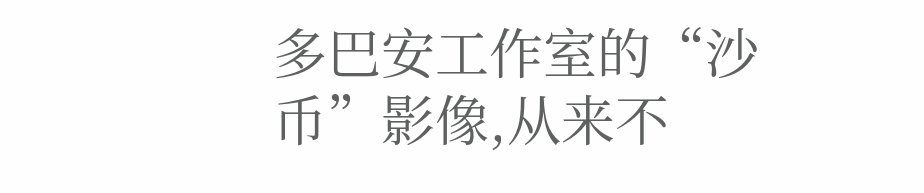多巴安工作室的“沙币”影像,从来不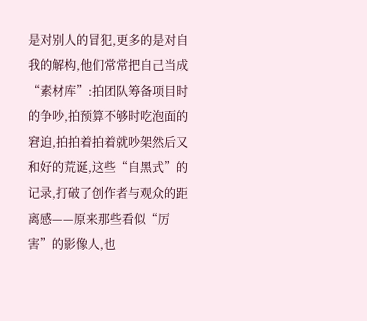是对别人的冒犯,更多的是对自我的解构,他们常常把自己当成“素材库”:拍团队筹备项目时的争吵,拍预算不够时吃泡面的窘迫,拍拍着拍着就吵架然后又和好的荒诞,这些“自黑式”的记录,打破了创作者与观众的距离感——原来那些看似“厉害”的影像人,也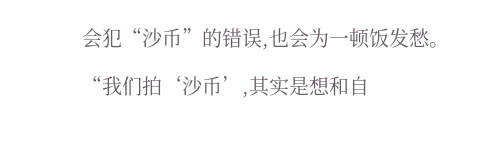会犯“沙币”的错误,也会为一顿饭发愁。

“我们拍‘沙币’,其实是想和自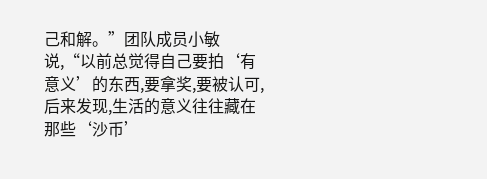己和解。”团队成员小敏说,“以前总觉得自己要拍‘有意义’的东西,要拿奖,要被认可,后来发现,生活的意义往往藏在那些‘沙币’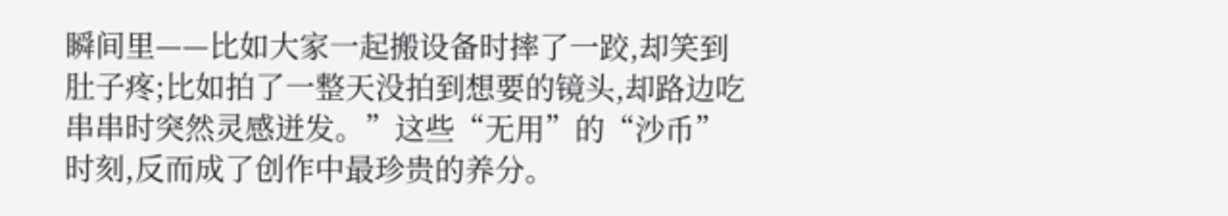瞬间里——比如大家一起搬设备时摔了一跤,却笑到肚子疼;比如拍了一整天没拍到想要的镜头,却路边吃串串时突然灵感迸发。”这些“无用”的“沙币”时刻,反而成了创作中最珍贵的养分。